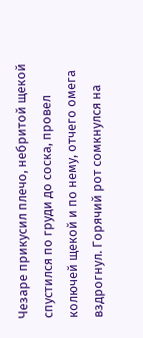Чезаре прикусил плечо, небритой щекой спустился по груди до соска, провел колючей щекой и по нему, отчего омега вздрогнул. Горячий рот сомкнулся на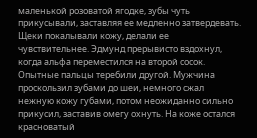маленькой розоватой ягодке, зубы чуть прикусывали, заставляя ее медленно затвердевать. Щеки покалывали кожу, делали ее чувствительнее. Эдмунд прерывисто вздохнул, когда альфа переместился на второй сосок. Опытные пальцы теребили другой. Мужчина проскользил зубами до шеи, немного сжал нежную кожу губами, потом неожиданно сильно прикусил, заставив омегу охнуть. На коже остался красноватый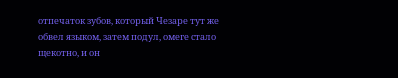отпечаток зубов, который Чезаре тут же обвел языком, затем подул, омеге стало щекотно, и он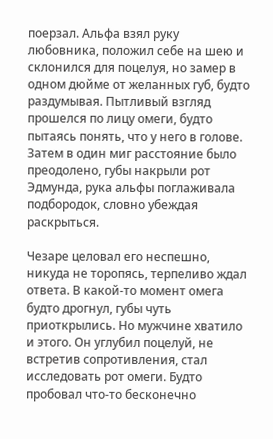поерзал. Альфа взял руку любовника, положил себе на шею и склонился для поцелуя, но замер в одном дюйме от желанных губ, будто раздумывая. Пытливый взгляд прошелся по лицу омеги, будто пытаясь понять, что у него в голове. Затем в один миг расстояние было преодолено, губы накрыли рот Эдмунда, рука альфы поглаживала подбородок, словно убеждая раскрыться.

Чезаре целовал его неспешно, никуда не торопясь, терпеливо ждал ответа. В какой-то момент омега будто дрогнул, губы чуть приоткрылись. Но мужчине хватило и этого. Он углубил поцелуй, не встретив сопротивления, стал исследовать рот омеги. Будто пробовал что-то бесконечно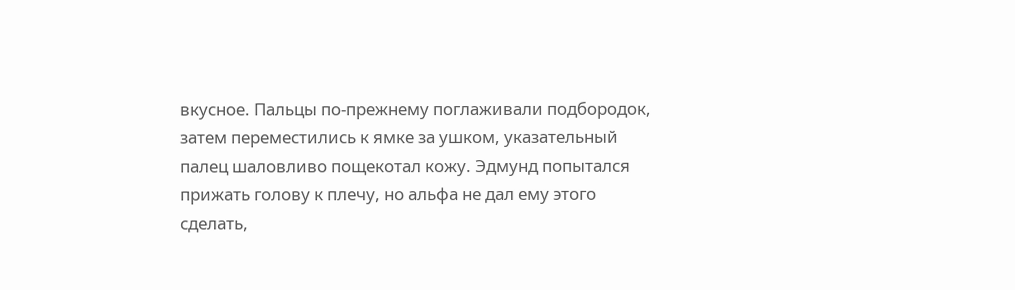вкусное. Пальцы по-прежнему поглаживали подбородок, затем переместились к ямке за ушком, указательный палец шаловливо пощекотал кожу. Эдмунд попытался прижать голову к плечу, но альфа не дал ему этого сделать,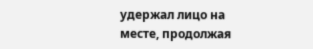удержал лицо на месте, продолжая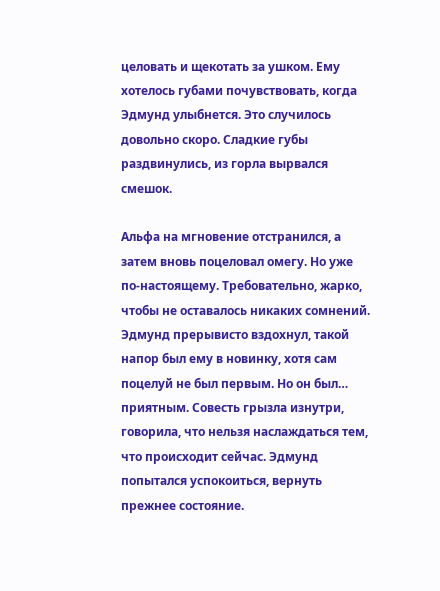целовать и щекотать за ушком. Ему хотелось губами почувствовать, когда Эдмунд улыбнется. Это случилось довольно скоро. Сладкие губы раздвинулись, из горла вырвался смешок.

Альфа на мгновение отстранился, а затем вновь поцеловал омегу. Но уже по-настоящему. Требовательно, жарко, чтобы не оставалось никаких сомнений. Эдмунд прерывисто вздохнул, такой напор был ему в новинку, хотя сам поцелуй не был первым. Но он был… приятным. Совесть грызла изнутри, говорила, что нельзя наслаждаться тем, что происходит сейчас. Эдмунд попытался успокоиться, вернуть прежнее состояние.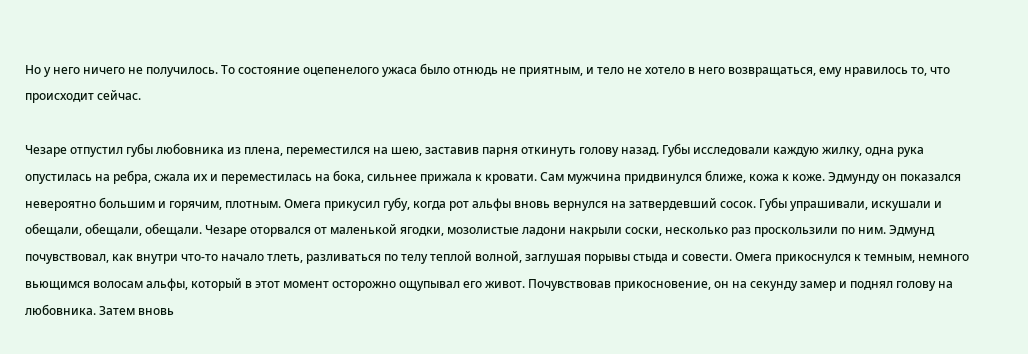Но у него ничего не получилось. То состояние оцепенелого ужаса было отнюдь не приятным, и тело не хотело в него возвращаться, ему нравилось то, что происходит сейчас.

Чезаре отпустил губы любовника из плена, переместился на шею, заставив парня откинуть голову назад. Губы исследовали каждую жилку, одна рука опустилась на ребра, сжала их и переместилась на бока, сильнее прижала к кровати. Сам мужчина придвинулся ближе, кожа к коже. Эдмунду он показался невероятно большим и горячим, плотным. Омега прикусил губу, когда рот альфы вновь вернулся на затвердевший сосок. Губы упрашивали, искушали и обещали, обещали, обещали. Чезаре оторвался от маленькой ягодки, мозолистые ладони накрыли соски, несколько раз проскользили по ним. Эдмунд почувствовал, как внутри что-то начало тлеть, разливаться по телу теплой волной, заглушая порывы стыда и совести. Омега прикоснулся к темным, немного вьющимся волосам альфы, который в этот момент осторожно ощупывал его живот. Почувствовав прикосновение, он на секунду замер и поднял голову на любовника. Затем вновь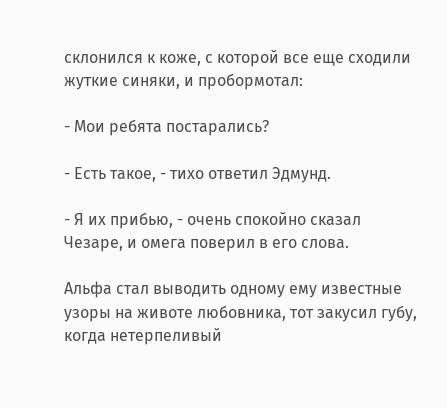склонился к коже, с которой все еще сходили жуткие синяки, и пробормотал:

- Мои ребята постарались?

- Есть такое, - тихо ответил Эдмунд.

- Я их прибью, - очень спокойно сказал Чезаре, и омега поверил в его слова.

Альфа стал выводить одному ему известные узоры на животе любовника, тот закусил губу, когда нетерпеливый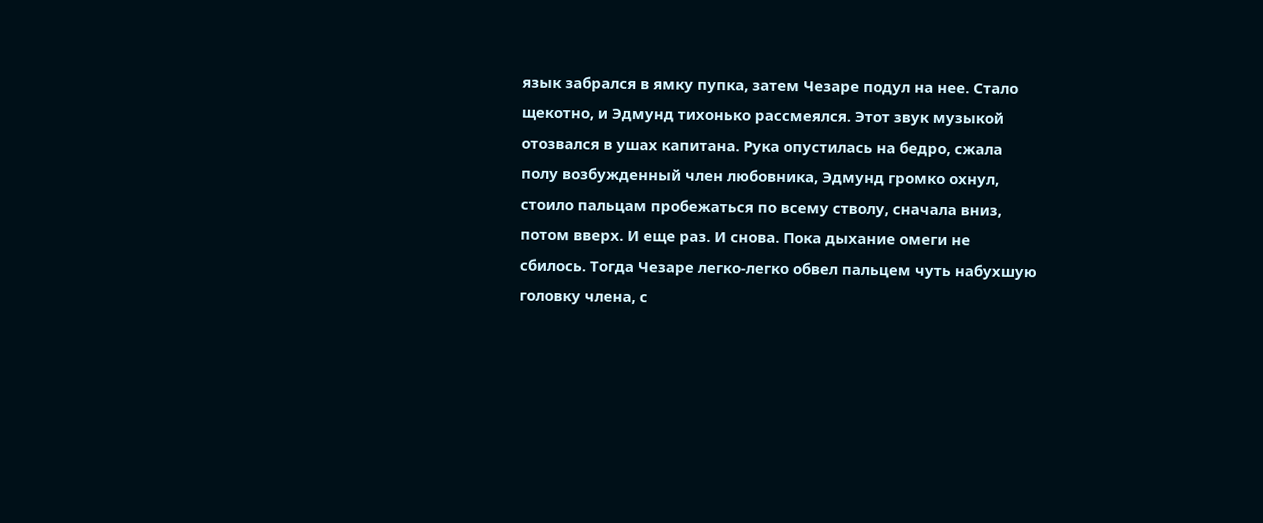язык забрался в ямку пупка, затем Чезаре подул на нее. Стало щекотно, и Эдмунд тихонько рассмеялся. Этот звук музыкой отозвался в ушах капитана. Рука опустилась на бедро, сжала полу возбужденный член любовника, Эдмунд громко охнул, стоило пальцам пробежаться по всему стволу, сначала вниз, потом вверх. И еще раз. И снова. Пока дыхание омеги не сбилось. Тогда Чезаре легко-легко обвел пальцем чуть набухшую головку члена, с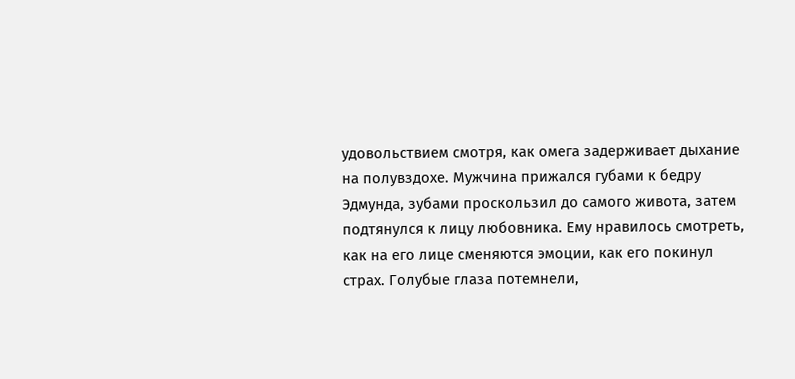удовольствием смотря, как омега задерживает дыхание на полувздохе. Мужчина прижался губами к бедру Эдмунда, зубами проскользил до самого живота, затем подтянулся к лицу любовника. Ему нравилось смотреть, как на его лице сменяются эмоции, как его покинул страх. Голубые глаза потемнели,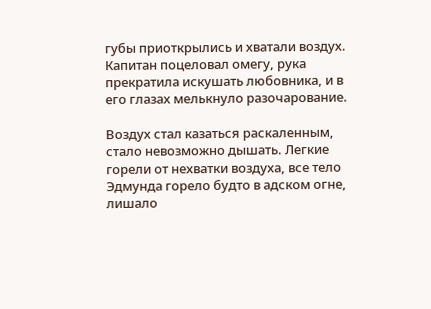губы приоткрылись и хватали воздух. Капитан поцеловал омегу, рука прекратила искушать любовника, и в его глазах мелькнуло разочарование.

Воздух стал казаться раскаленным, стало невозможно дышать. Легкие горели от нехватки воздуха, все тело Эдмунда горело будто в адском огне, лишало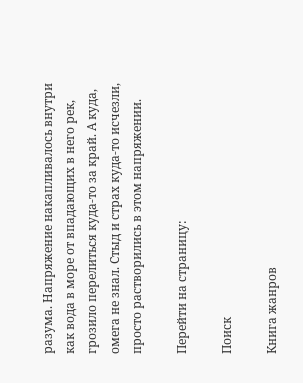разума. Напряжение накапливалось внутри как вода в море от впадающих в него рек, грозило перелиться куда-то за край. А куда, омега не знал. Стыд и страх куда-то исчезли, просто растворились в этом напряжении.

Перейти на страницу:

Поиск

Книга жанров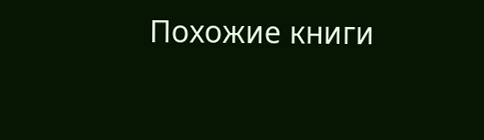Похожие книги